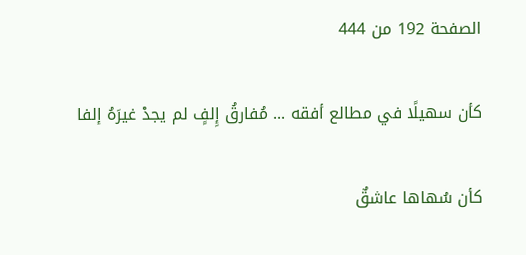الصفحة 192 من 444

كأن سهيلًا في مطالع أفقه ... مُفارقُ إِلفٍ لم يجدْ غيرَهُ إلفا

كأن سُهاها عاشقٌ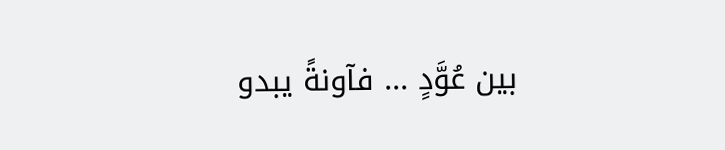بين عُوَّدٍ ... فآونةً يبدو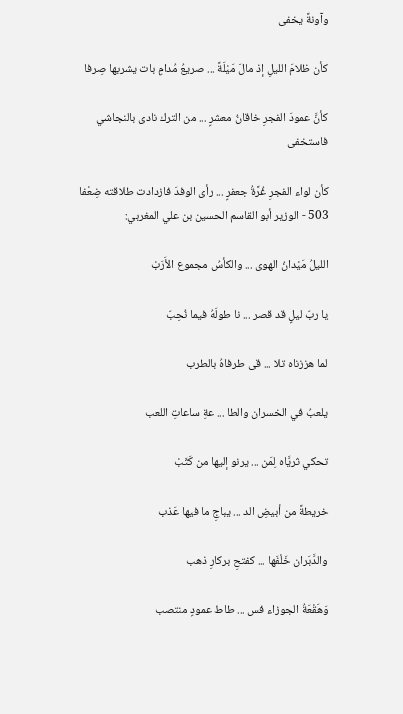وآونةً يخفى

كأن ظلامَ الليلِ إذ مالَ مَيْلَةً ... صريعُ مُدامٍ بات يشربها صِرفا

كأنَّ عمودَ الفجرِ خاقانُ معشرٍ ... من الترك نادى بالنجاشي فاستخفى

كأن لواء الفجرِ غُرَّةُ جعفرٍ ... رأى الوفدَ فازدادت طلاقته ضِعْفا 503 - الوزير أبو القاسم الحسين بن علي المغربي:

الليلُ مَيْدانُ الهوى ... والكأسُ مجموع الأَرَبْ

يا ربّ ليلٍ قد قصر ... نا طولَهُ فيما نُحِبّ

لما هززناه تلا ... قى طرفاهُ بالطرب

يلعبُ في الخسران والطا ... عةِ ساعاتِ اللعب

تحكي ثريَّاه لِمَن ... يرنو إليها من كَثَبْ

خريطةً من أبيضِ الد ... يباجِ ما فيها عَذب

والدَّبَران خَلْفَها ... كفتحِ بركارِ ذهب

وَهَقْعَةُ الجوزاء فس ... طاط عمودٍ منتصب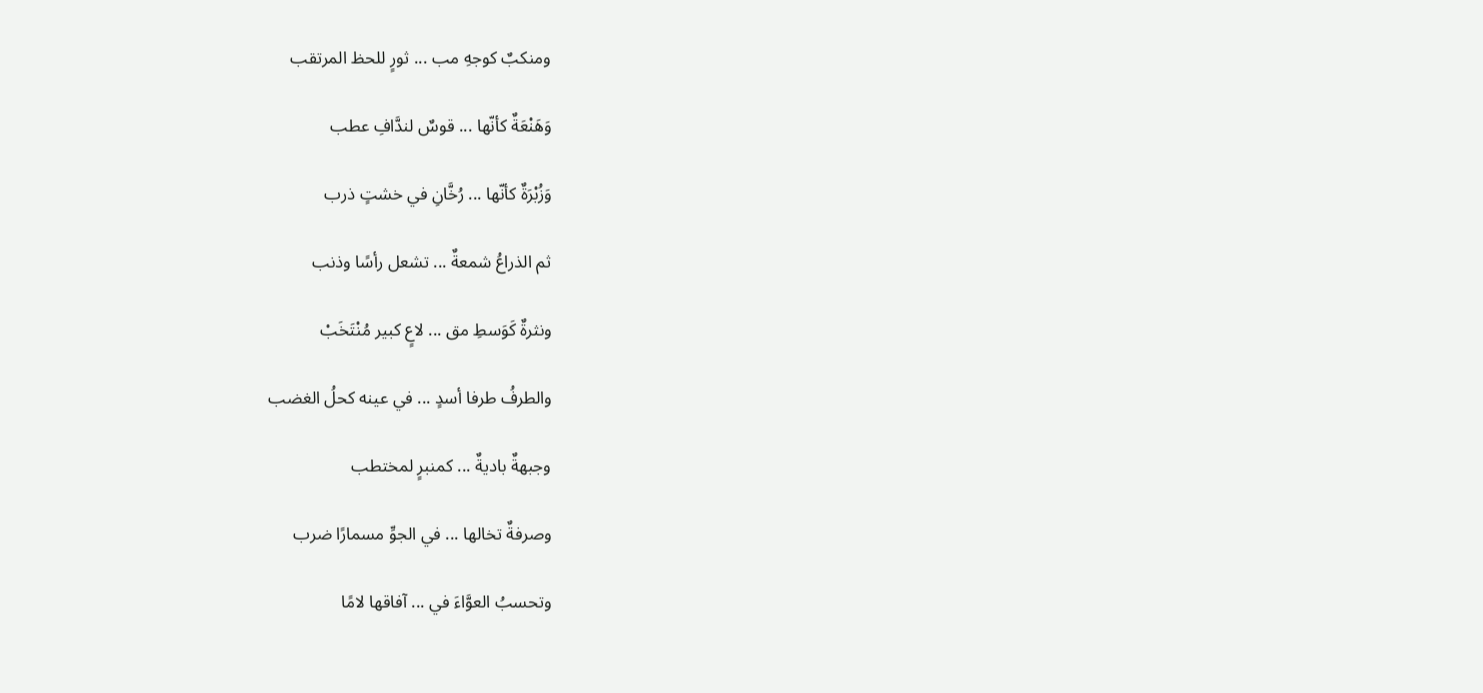ومنكبٌ كوجهِ مب ... ثورٍ للحظ المرتقب

وَهَنْعَةٌ كأنّها ... قوسٌ لندَّافِ عطب

وَزُبْرَةٌ كأنّها ... رُخَّانِ في خشتٍ ذرب

ثم الذراعُ شمعةٌ ... تشعل رأسًا وذنب

ونثرةٌ كَوَسطِ مق ... لاعٍ كبير مُنْتَخَبْ

والطرفُ طرفا أسدٍ ... في عينه كحلُ الغضب

وجبهةٌ باديةٌ ... كمنبرٍ لمختطب

وصرفةٌ تخالها ... في الجوِّ مسمارًا ضرب

وتحسبُ العوَّاءَ في ... آفاقها لامًا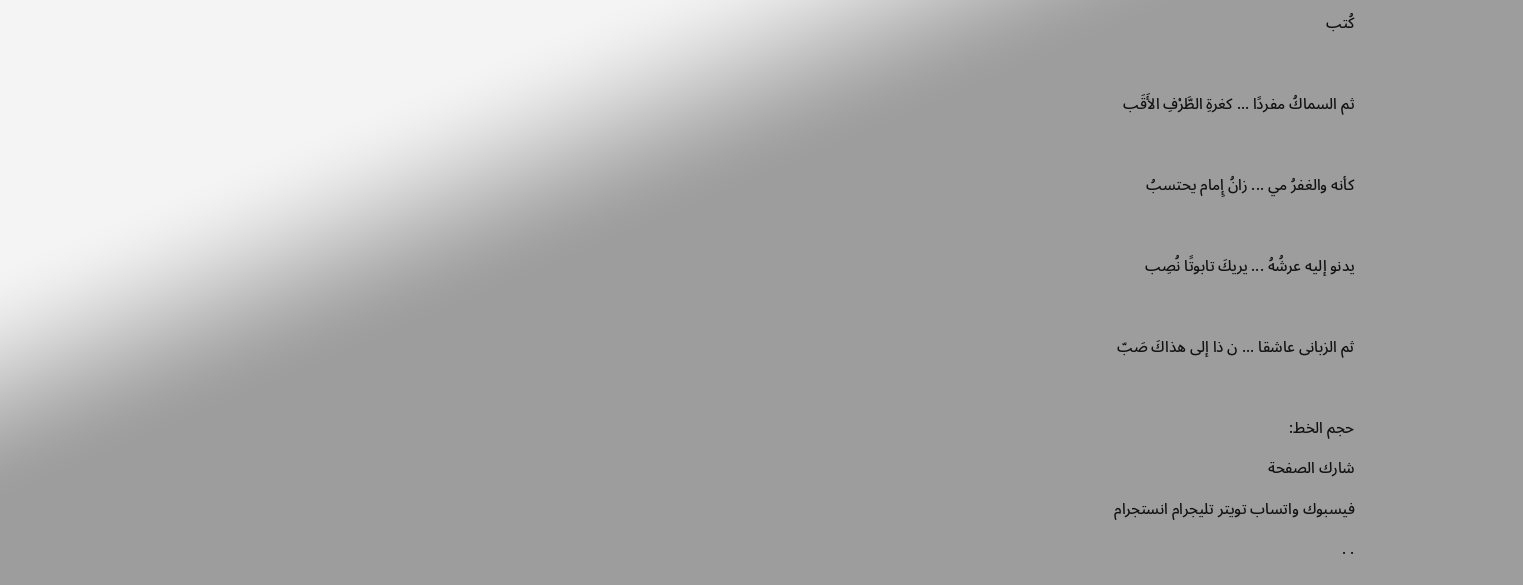كُتب

ثم السماكُ مفردًا ... كغرةِ الطَّرْفِ الأَقَب

كأنه والغفرُ مي ... زانُ إِمام يحتسبُ

يدنو إليه عرشُهُ ... يريكَ تابوتًا نُصِب

ثم الزبانى عاشقا ... ن ذا إلى هذاكَ صَبّ

حجم الخط:
شارك الصفحة
فيسبوك واتساب تويتر تليجرام انستجرام
. .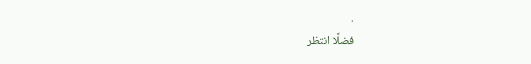.
فضلًا انتظر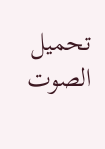تحميل الصوت